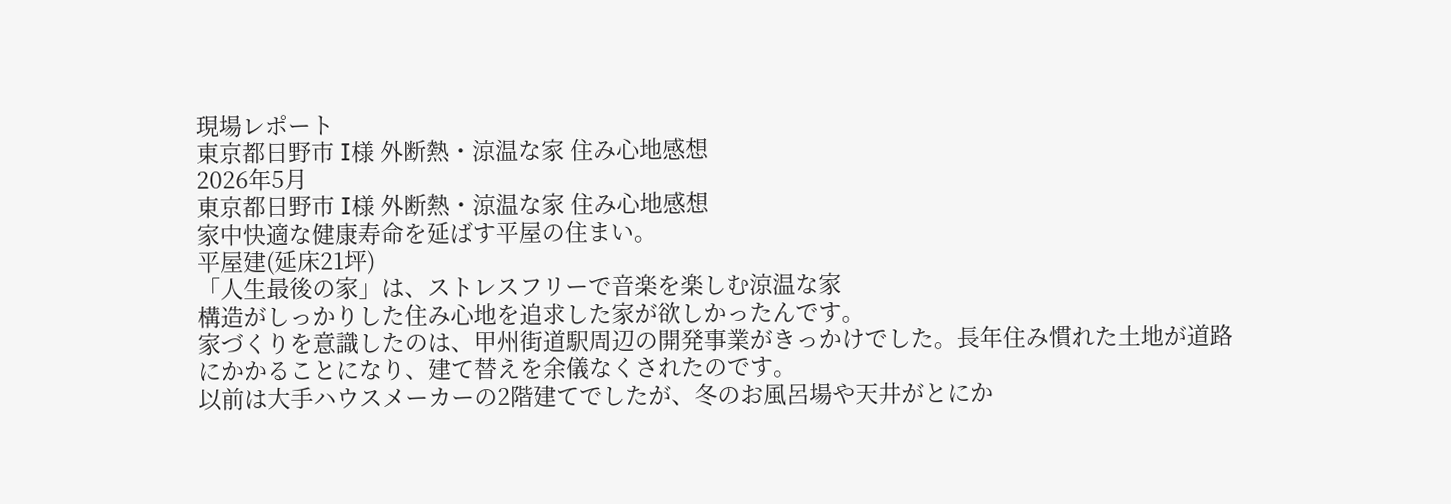現場レポート
東京都日野市 I様 外断熱・涼温な家 住み心地感想
2026年5月
東京都日野市 I様 外断熱・涼温な家 住み心地感想
家中快適な健康寿命を延ばす平屋の住まい。
平屋建(延床21坪)
「人生最後の家」は、ストレスフリーで音楽を楽しむ涼温な家
構造がしっかりした住み心地を追求した家が欲しかったんです。
家づくりを意識したのは、甲州街道駅周辺の開発事業がきっかけでした。長年住み慣れた土地が道路にかかることになり、建て替えを余儀なくされたのです。
以前は大手ハウスメーカーの2階建てでしたが、冬のお風呂場や天井がとにか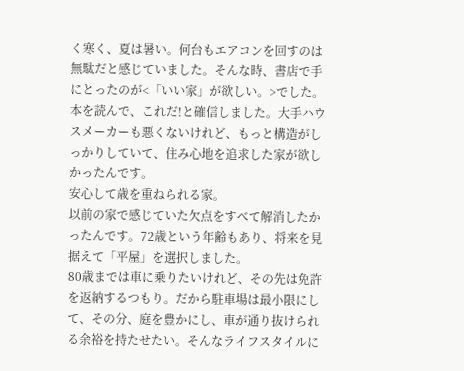く寒く、夏は暑い。何台もエアコンを回すのは無駄だと感じていました。そんな時、書店で手にとったのが<「いい家」が欲しい。>でした。
本を読んで、これだ!と確信しました。大手ハウスメーカーも悪くないけれど、もっと構造がしっかりしていて、住み心地を追求した家が欲しかったんです。
安心して歳を重ねられる家。
以前の家で感じていた欠点をすべて解消したかったんです。72歳という年齢もあり、将来を見据えて「平屋」を選択しました。
80歳までは車に乗りたいけれど、その先は免許を返納するつもり。だから駐車場は最小限にして、その分、庭を豊かにし、車が通り抜けられる余裕を持たせたい。そんなライフスタイルに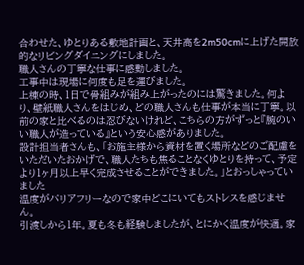合わせた、ゆとりある敷地計画と、天井高を2m50cmに上げた開放的なリビングダイニングにしました。
職人さんの丁寧な仕事に感動しました。
工事中は現場に何度も足を運びました。
上棟の時、1日で骨組みが組み上がったのには驚きました。何より、壁紙職人さんをはじめ、どの職人さんも仕事が本当に丁寧。以前の家と比べるのは忍びないけれど、こちらの方がずっと『腕のいい職人が造っている』という安心感がありました。
設計担当者さんも、「お施主様から資材を置く場所などのご配慮をいただいたおかげで、職人たちも焦ることなくゆとりを持って、予定より1ヶ月以上早く完成させることができました。」とおっしゃっていました
温度がバリアフリーなので家中どこにいてもストレスを感じません。
引渡しから1年。夏も冬も経験しましたが、とにかく温度が快適。家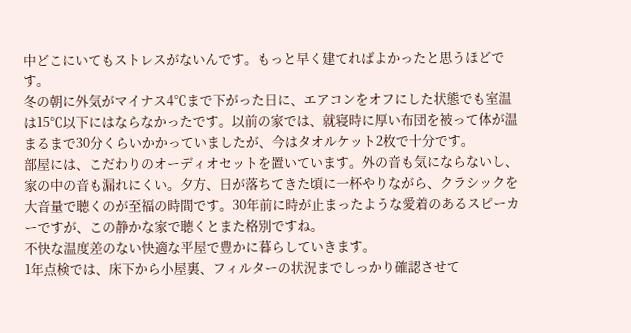中どこにいてもストレスがないんです。もっと早く建てればよかったと思うほどです。
冬の朝に外気がマイナス4℃まで下がった日に、エアコンをオフにした状態でも室温は15℃以下にはならなかったです。以前の家では、就寝時に厚い布団を被って体が温まるまで30分くらいかかっていましたが、今はタオルケット2枚で十分です。
部屋には、こだわりのオーディオセットを置いています。外の音も気にならないし、家の中の音も漏れにくい。夕方、日が落ちてきた頃に一杯やりながら、クラシックを大音量で聴くのが至福の時間です。30年前に時が止まったような愛着のあるスピーカーですが、この静かな家で聴くとまた格別ですね。
不快な温度差のない快適な平屋で豊かに暮らしていきます。
1年点検では、床下から小屋裏、フィルターの状況までしっかり確認させて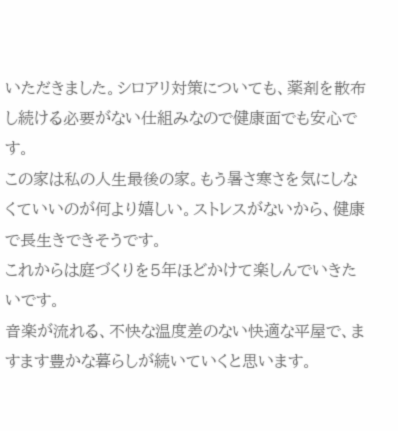いただきました。シロアリ対策についても、薬剤を散布し続ける必要がない仕組みなので健康面でも安心です。
この家は私の人生最後の家。もう暑さ寒さを気にしなくていいのが何より嬉しい。ストレスがないから、健康で長生きできそうです。
これからは庭づくりを5年ほどかけて楽しんでいきたいです。
音楽が流れる、不快な温度差のない快適な平屋で、ますます豊かな暮らしが続いていくと思います。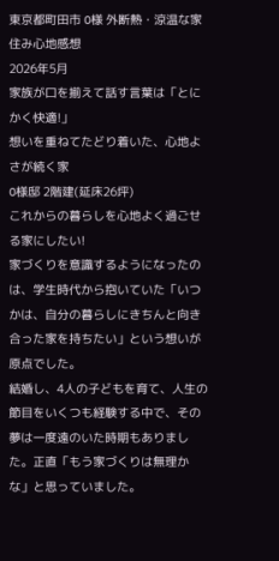東京都町田市 O様 外断熱・涼温な家 住み心地感想
2026年5月
家族が口を揃えて話す言葉は「とにかく快適!」
想いを重ねてたどり着いた、心地よさが続く家
O様邸 2階建(延床26坪)
これからの暮らしを心地よく過ごせる家にしたい!
家づくりを意識するようになったのは、学生時代から抱いていた「いつかは、自分の暮らしにきちんと向き合った家を持ちたい」という想いが原点でした。
結婚し、4人の子どもを育て、人生の節目をいくつも経験する中で、その夢は一度遠のいた時期もありました。正直「もう家づくりは無理かな」と思っていました。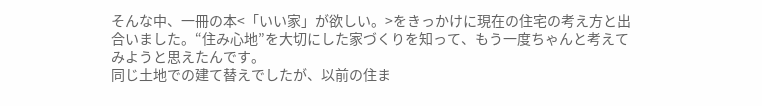そんな中、一冊の本<「いい家」が欲しい。>をきっかけに現在の住宅の考え方と出合いました。“住み心地”を大切にした家づくりを知って、もう一度ちゃんと考えてみようと思えたんです。
同じ土地での建て替えでしたが、以前の住ま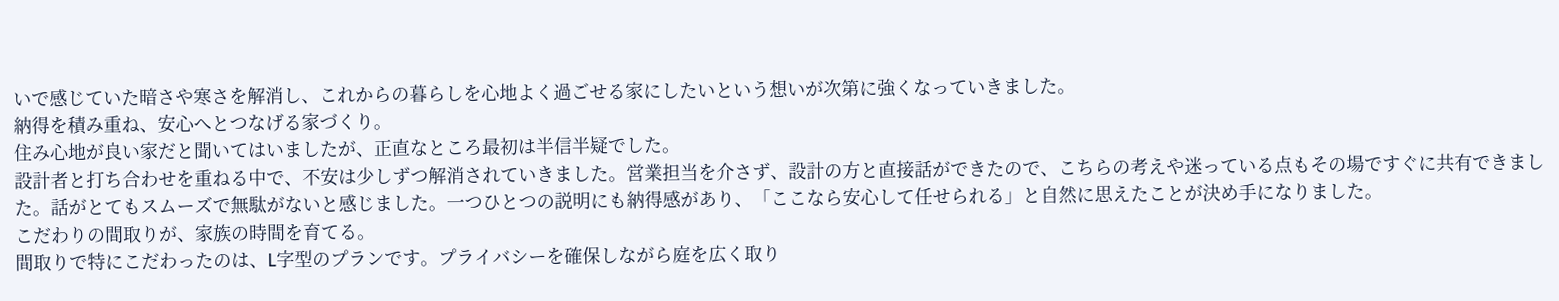いで感じていた暗さや寒さを解消し、これからの暮らしを心地よく過ごせる家にしたいという想いが次第に強くなっていきました。
納得を積み重ね、安心へとつなげる家づくり。
住み心地が良い家だと聞いてはいましたが、正直なところ最初は半信半疑でした。
設計者と打ち合わせを重ねる中で、不安は少しずつ解消されていきました。営業担当を介さず、設計の方と直接話ができたので、こちらの考えや迷っている点もその場ですぐに共有できました。話がとてもスムーズで無駄がないと感じました。一つひとつの説明にも納得感があり、「ここなら安心して任せられる」と自然に思えたことが決め手になりました。
こだわりの間取りが、家族の時間を育てる。
間取りで特にこだわったのは、L字型のプランです。プライバシーを確保しながら庭を広く取り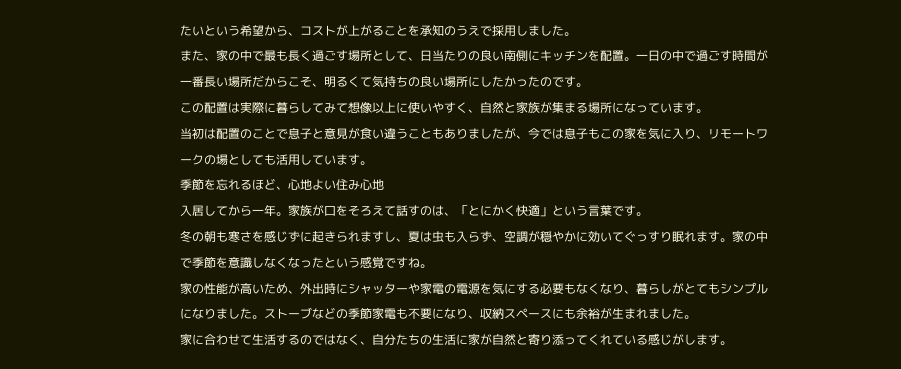たいという希望から、コストが上がることを承知のうえで採用しました。
また、家の中で最も長く過ごす場所として、日当たりの良い南側にキッチンを配置。一日の中で過ごす時間が一番長い場所だからこそ、明るくて気持ちの良い場所にしたかったのです。
この配置は実際に暮らしてみて想像以上に使いやすく、自然と家族が集まる場所になっています。
当初は配置のことで息子と意見が食い違うこともありましたが、今では息子もこの家を気に入り、リモートワークの場としても活用しています。
季節を忘れるほど、心地よい住み心地
入居してから一年。家族が口をそろえて話すのは、「とにかく快適」という言葉です。
冬の朝も寒さを感じずに起きられますし、夏は虫も入らず、空調が穏やかに効いてぐっすり眠れます。家の中で季節を意識しなくなったという感覚ですね。
家の性能が高いため、外出時にシャッターや家電の電源を気にする必要もなくなり、暮らしがとてもシンプルになりました。ストーブなどの季節家電も不要になり、収納スペースにも余裕が生まれました。
家に合わせて生活するのではなく、自分たちの生活に家が自然と寄り添ってくれている感じがします。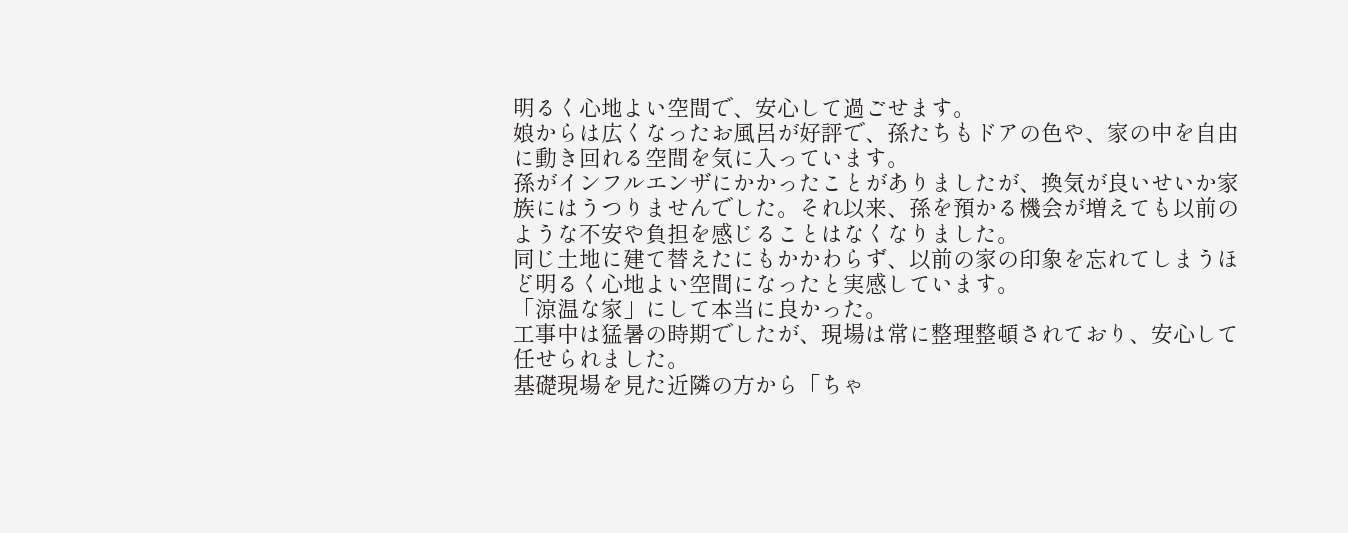明るく心地よい空間で、安心して過ごせます。
娘からは広くなったお風呂が好評で、孫たちもドアの色や、家の中を自由に動き回れる空間を気に入っています。
孫がインフルエンザにかかったことがありましたが、換気が良いせいか家族にはうつりませんでした。それ以来、孫を預かる機会が増えても以前のような不安や負担を感じることはなくなりました。
同じ土地に建て替えたにもかかわらず、以前の家の印象を忘れてしまうほど明るく心地よい空間になったと実感しています。
「涼温な家」にして本当に良かった。
工事中は猛暑の時期でしたが、現場は常に整理整頓されており、安心して任せられました。
基礎現場を見た近隣の方から「ちゃ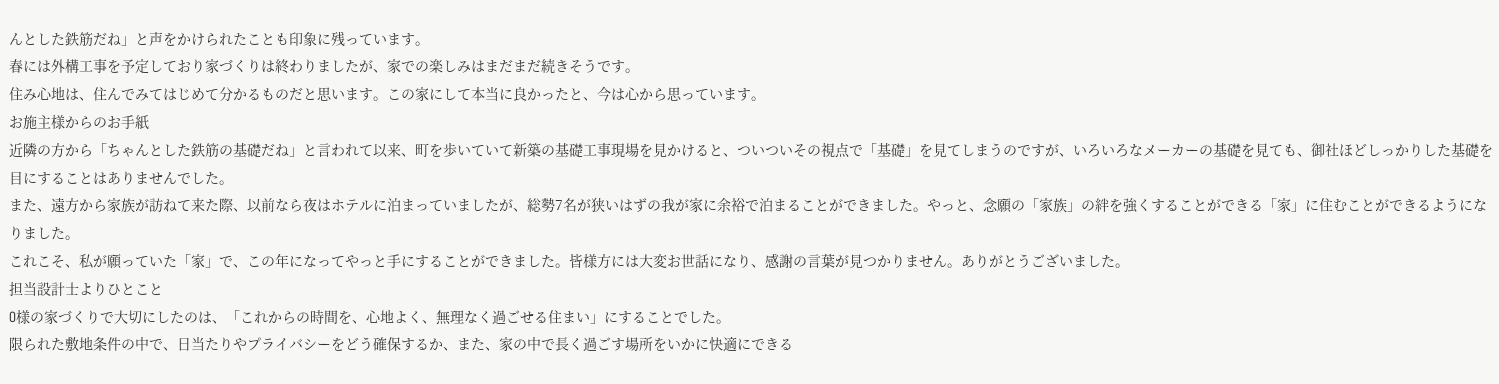んとした鉄筋だね」と声をかけられたことも印象に残っています。
春には外構工事を予定しており家づくりは終わりましたが、家での楽しみはまだまだ続きそうです。
住み心地は、住んでみてはじめて分かるものだと思います。この家にして本当に良かったと、今は心から思っています。
お施主様からのお手紙
近隣の方から「ちゃんとした鉄筋の基礎だね」と言われて以来、町を歩いていて新築の基礎工事現場を見かけると、ついついその視点で「基礎」を見てしまうのですが、いろいろなメーカーの基礎を見ても、御社ほどしっかりした基礎を目にすることはありませんでした。
また、遠方から家族が訪ねて来た際、以前なら夜はホテルに泊まっていましたが、総勢7名が狭いはずの我が家に余裕で泊まることができました。やっと、念願の「家族」の絆を強くすることができる「家」に住むことができるようになりました。
これこそ、私が願っていた「家」で、この年になってやっと手にすることができました。皆様方には大変お世話になり、感謝の言葉が見つかりません。ありがとうございました。
担当設計士よりひとこと
O様の家づくりで大切にしたのは、「これからの時間を、心地よく、無理なく過ごせる住まい」にすることでした。
限られた敷地条件の中で、日当たりやプライバシーをどう確保するか、また、家の中で長く過ごす場所をいかに快適にできる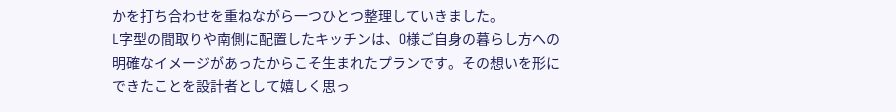かを打ち合わせを重ねながら一つひとつ整理していきました。
L字型の間取りや南側に配置したキッチンは、O様ご自身の暮らし方への明確なイメージがあったからこそ生まれたプランです。その想いを形にできたことを設計者として嬉しく思っ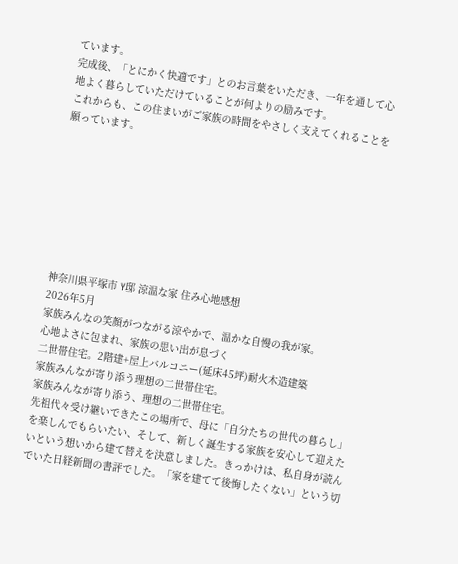ています。
完成後、「とにかく快適です」とのお言葉をいただき、一年を通して心地よく暮らしていただけていることが何よりの励みです。
これからも、この住まいがご家族の時間をやさしく支えてくれることを願っています。








神奈川県平塚市 Y邸 涼温な家 住み心地感想
2026年5月
家族みんなの笑顔がつながる涼やかで、温かな自慢の我が家。
心地よさに包まれ、家族の思い出が息づく
二世帯住宅。2階建+屋上バルコニー(延床45坪)耐火木造建築
家族みんなが寄り添う理想の二世帯住宅。
家族みんなが寄り添う、理想の二世帯住宅。
先祖代々受け継いできたこの場所で、母に「自分たちの世代の暮らし」を楽しんでもらいたい、そして、新しく誕生する家族を安心して迎えたいという想いから建て替えを決意しました。きっかけは、私自身が読んでいた日経新聞の書評でした。「家を建てて後悔したくない」という切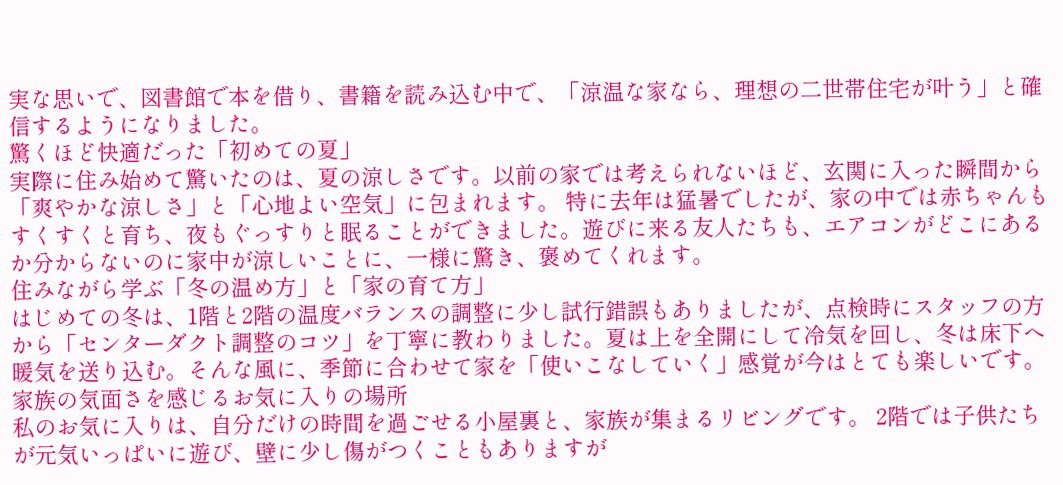実な思いで、図書館で本を借り、書籍を読み込む中で、「涼温な家なら、理想の二世帯住宅が叶う」と確信するようになりました。
驚くほど快適だった「初めての夏」
実際に住み始めて驚いたのは、夏の涼しさです。以前の家では考えられないほど、玄関に入った瞬間から「爽やかな涼しさ」と「心地よい空気」に包まれます。 特に去年は猛暑でしたが、家の中では赤ちゃんもすくすくと育ち、夜もぐっすりと眠ることができました。遊びに来る友人たちも、エアコンがどこにあるか分からないのに家中が涼しいことに、一様に驚き、褒めてくれます。
住みながら学ぶ「冬の温め方」と「家の育て方」
はじめての冬は、1階と2階の温度バランスの調整に少し試行錯誤もありましたが、点検時にスタッフの方から「センターダクト調整のコツ」を丁寧に教わりました。夏は上を全開にして冷気を回し、冬は床下へ暖気を送り込む。そんな風に、季節に合わせて家を「使いこなしていく」感覚が今はとても楽しいです。
家族の気面さを感じるお気に入りの場所
私のお気に入りは、自分だけの時間を過ごせる小屋裏と、家族が集まるリビングです。 2階では子供たちが元気いっぱいに遊び、壁に少し傷がつくこともありますが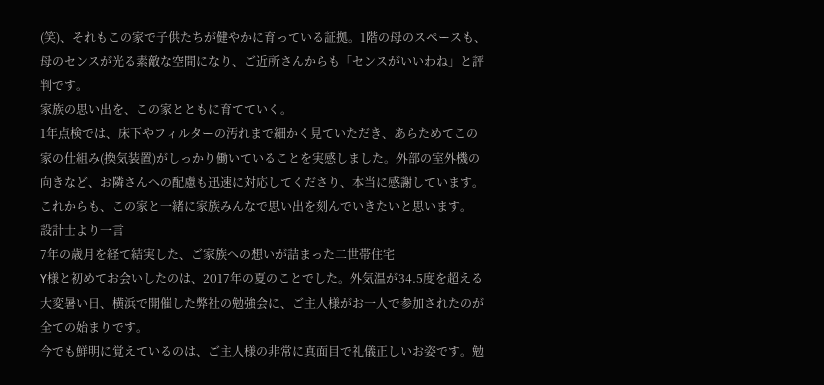(笑)、それもこの家で子供たちが健やかに育っている証拠。1階の母のスペースも、母のセンスが光る素敵な空間になり、ご近所さんからも「センスがいいわね」と評判です。
家族の思い出を、この家とともに育てていく。
1年点検では、床下やフィルターの汚れまで細かく見ていただき、あらためてこの家の仕組み(換気装置)がしっかり働いていることを実感しました。外部の室外機の向きなど、お隣さんへの配慮も迅速に対応してくださり、本当に感謝しています。
これからも、この家と一緒に家族みんなで思い出を刻んでいきたいと思います。
設計士より一言
7年の歳月を経て結実した、ご家族への想いが詰まった二世帯住宅
Y様と初めてお会いしたのは、2017年の夏のことでした。外気温が34.5度を超える大変暑い日、横浜で開催した弊社の勉強会に、ご主人様がお一人で参加されたのが全ての始まりです。
今でも鮮明に覚えているのは、ご主人様の非常に真面目で礼儀正しいお姿です。勉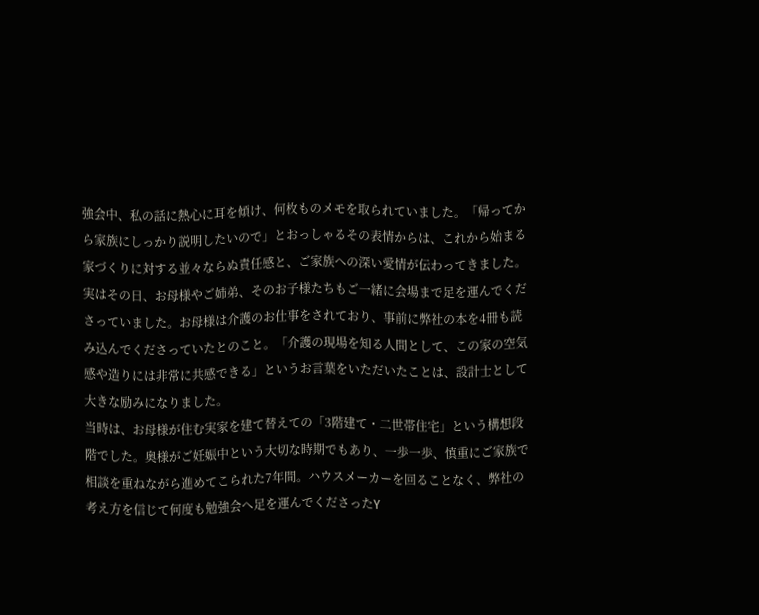強会中、私の話に熱心に耳を傾け、何枚ものメモを取られていました。「帰ってから家族にしっかり説明したいので」とおっしゃるその表情からは、これから始まる家づくりに対する並々ならぬ責任感と、ご家族への深い愛情が伝わってきました。
実はその日、お母様やご姉弟、そのお子様たちもご一緒に会場まで足を運んでくださっていました。お母様は介護のお仕事をされており、事前に弊社の本を4冊も読み込んでくださっていたとのこと。「介護の現場を知る人間として、この家の空気感や造りには非常に共感できる」というお言葉をいただいたことは、設計士として大きな励みになりました。
当時は、お母様が住む実家を建て替えての「3階建て・二世帯住宅」という構想段階でした。奥様がご妊娠中という大切な時期でもあり、一歩一歩、慎重にご家族で相談を重ねながら進めてこられた7年間。ハウスメーカーを回ることなく、弊社の考え方を信じて何度も勉強会へ足を運んでくださったY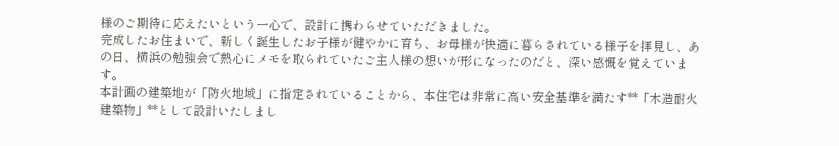様のご期待に応えたいという一心で、設計に携わらせていただきました。
完成したお住まいで、新しく誕生したお子様が健やかに育ち、お母様が快適に暮らされている様子を拝見し、あの日、横浜の勉強会で熱心にメモを取られていたご主人様の想いが形になったのだと、深い感慨を覚えています。
本計画の建築地が「防火地域」に指定されていることから、本住宅は非常に高い安全基準を満たす**「木造耐火建築物」**として設計いたしまし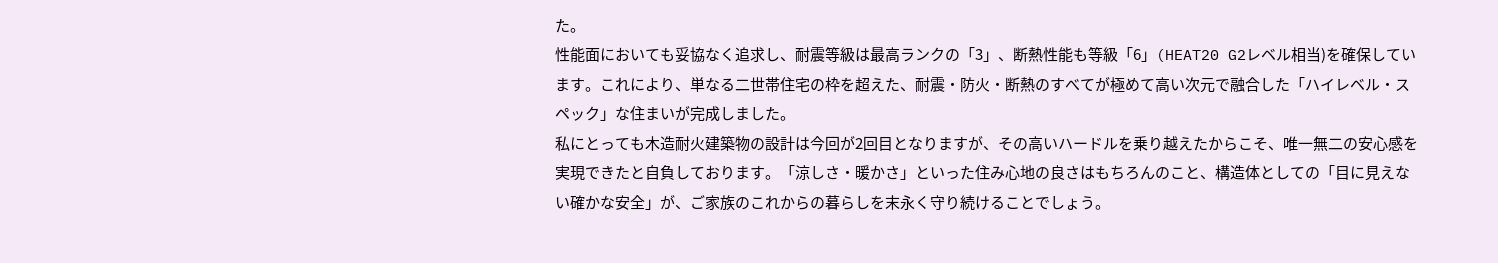た。
性能面においても妥協なく追求し、耐震等級は最高ランクの「3」、断熱性能も等級「6」(HEAT20 G2レベル相当)を確保しています。これにより、単なる二世帯住宅の枠を超えた、耐震・防火・断熱のすべてが極めて高い次元で融合した「ハイレベル・スペック」な住まいが完成しました。
私にとっても木造耐火建築物の設計は今回が2回目となりますが、その高いハードルを乗り越えたからこそ、唯一無二の安心感を実現できたと自負しております。「涼しさ・暖かさ」といった住み心地の良さはもちろんのこと、構造体としての「目に見えない確かな安全」が、ご家族のこれからの暮らしを末永く守り続けることでしょう。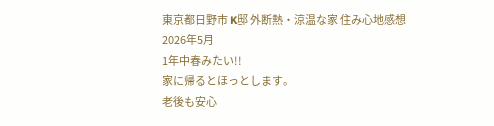東京都日野市 K邸 外断熱・涼温な家 住み心地感想
2026年5月
1年中春みたい!!
家に帰るとほっとします。
老後も安心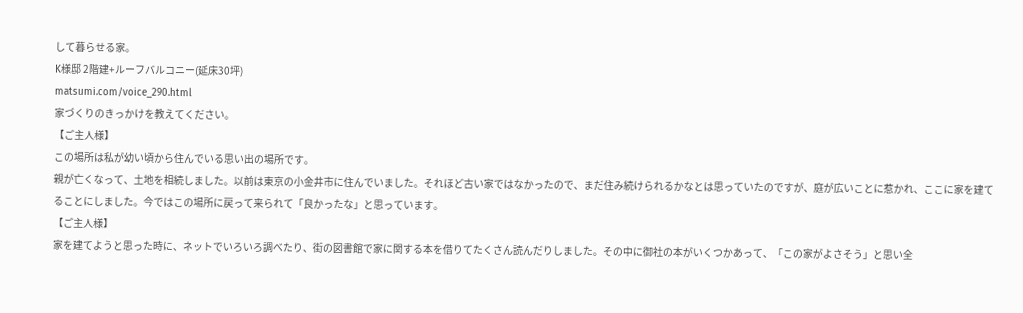して暮らせる家。
K様邸 2階建+ルーフバルコニー(延床30坪)
matsumi.com/voice_290.html
家づくりのきっかけを教えてください。
【ご主人様】
この場所は私が幼い頃から住んでいる思い出の場所です。
親が亡くなって、土地を相続しました。以前は東京の小金井市に住んでいました。それほど古い家ではなかったので、まだ住み続けられるかなとは思っていたのですが、庭が広いことに惹かれ、ここに家を建てることにしました。今ではこの場所に戻って来られて「良かったな」と思っています。
【ご主人様】
家を建てようと思った時に、ネットでいろいろ調べたり、街の図書館で家に関する本を借りてたくさん読んだりしました。その中に御社の本がいくつかあって、「この家がよさそう」と思い全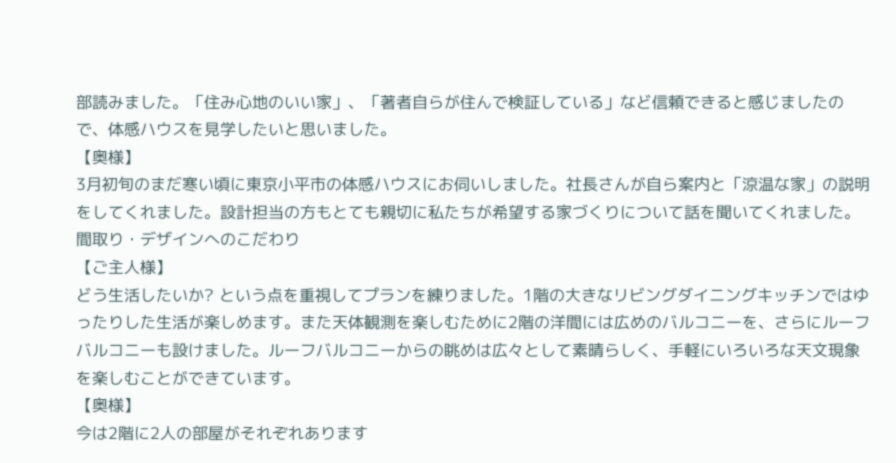部読みました。「住み心地のいい家」、「著者自らが住んで検証している」など信頼できると感じましたので、体感ハウスを見学したいと思いました。
【奥様】
3月初旬のまだ寒い頃に東京小平市の体感ハウスにお伺いしました。社長さんが自ら案内と「涼温な家」の説明をしてくれました。設計担当の方もとても親切に私たちが希望する家づくりについて話を聞いてくれました。
間取り・デザインへのこだわり
【ご主人様】
どう生活したいか? という点を重視してプランを練りました。1階の大きなリビングダイニングキッチンではゆったりした生活が楽しめます。また天体観測を楽しむために2階の洋間には広めのバルコニーを、さらにルーフバルコニーも設けました。ルーフバルコニーからの眺めは広々として素晴らしく、手軽にいろいろな天文現象を楽しむことができています。
【奥様】
今は2階に2人の部屋がそれぞれあります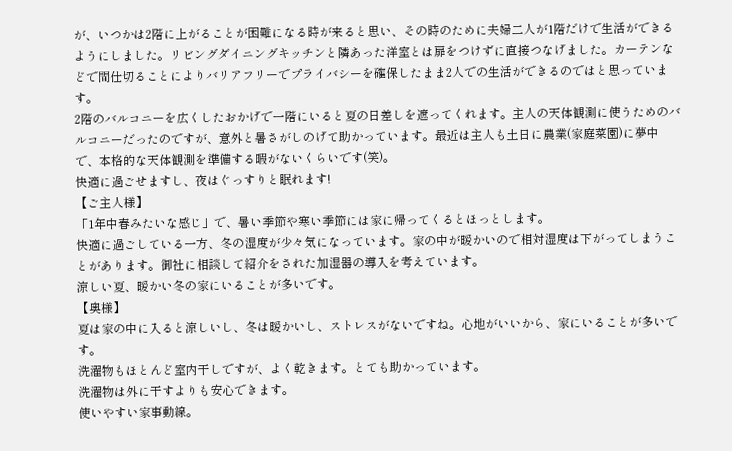が、いつかは2階に上がることが困難になる時が来ると思い、その時のために夫婦二人が1階だけで生活ができるようにしました。リビングダイニングキッチンと隣あった洋室とは扉をつけずに直接つなげました。カーテンなどで間仕切ることによりバリアフリーでプライバシーを確保したまま2人での生活ができるのではと思っています。
2階のバルコニーを広くしたおかげで一階にいると夏の日差しを遮ってくれます。主人の天体観測に使うためのバルコニーだったのですが、意外と暑さがしのげて助かっています。最近は主人も土日に農業(家庭菜園)に夢中で、本格的な天体観測を準備する暇がないくらいです(笑)。
快適に過ごせますし、夜はぐっすりと眠れます!
【ご主人様】
「1年中春みたいな感じ」で、暑い季節や寒い季節には家に帰ってくるとほっとします。
快適に過ごしている一方、冬の湿度が少々気になっています。家の中が暖かいので相対湿度は下がってしまうことがあります。御社に相談して紹介をされた加湿器の導入を考えています。
涼しい夏、暖かい冬の家にいることが多いです。
【奥様】
夏は家の中に入ると涼しいし、冬は暖かいし、ストレスがないですね。心地がいいから、家にいることが多いです。
洗濯物もほとんど室内干しですが、よく乾きます。とても助かっています。
洗濯物は外に干すよりも安心できます。
使いやすい家事動線。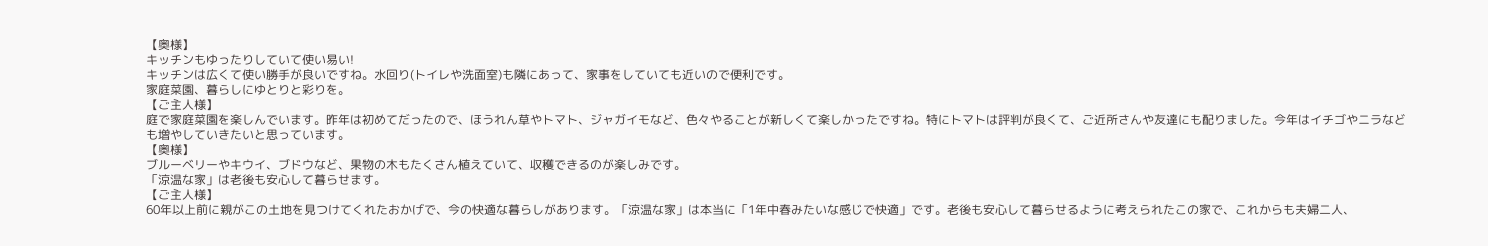【奥様】
キッチンもゆったりしていて使い易い!
キッチンは広くて使い勝手が良いですね。水回り(トイレや洗面室)も隣にあって、家事をしていても近いので便利です。
家庭菜園、暮らしにゆとりと彩りを。
【ご主人様】
庭で家庭菜園を楽しんでいます。昨年は初めてだったので、ほうれん草やトマト、ジャガイモなど、色々やることが新しくて楽しかったですね。特にトマトは評判が良くて、ご近所さんや友達にも配りました。今年はイチゴやニラなども増やしていきたいと思っています。
【奥様】
ブルーベリーやキウイ、ブドウなど、果物の木もたくさん植えていて、収穫できるのが楽しみです。
「涼温な家」は老後も安心して暮らせます。
【ご主人様】
60年以上前に親がこの土地を見つけてくれたおかげで、今の快適な暮らしがあります。「涼温な家」は本当に「1年中春みたいな感じで快適」です。老後も安心して暮らせるように考えられたこの家で、これからも夫婦二人、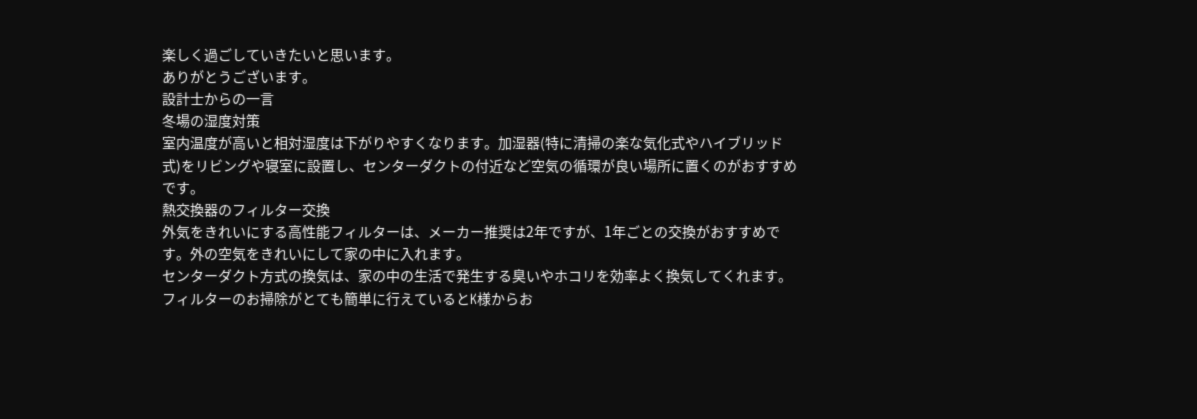楽しく過ごしていきたいと思います。
ありがとうございます。
設計士からの一言
冬場の湿度対策
室内温度が高いと相対湿度は下がりやすくなります。加湿器(特に清掃の楽な気化式やハイブリッド式)をリビングや寝室に設置し、センターダクトの付近など空気の循環が良い場所に置くのがおすすめです。
熱交換器のフィルター交換
外気をきれいにする高性能フィルターは、メーカー推奨は2年ですが、1年ごとの交換がおすすめです。外の空気をきれいにして家の中に入れます。
センターダクト方式の換気は、家の中の生活で発生する臭いやホコリを効率よく換気してくれます。フィルターのお掃除がとても簡単に行えているとK様からお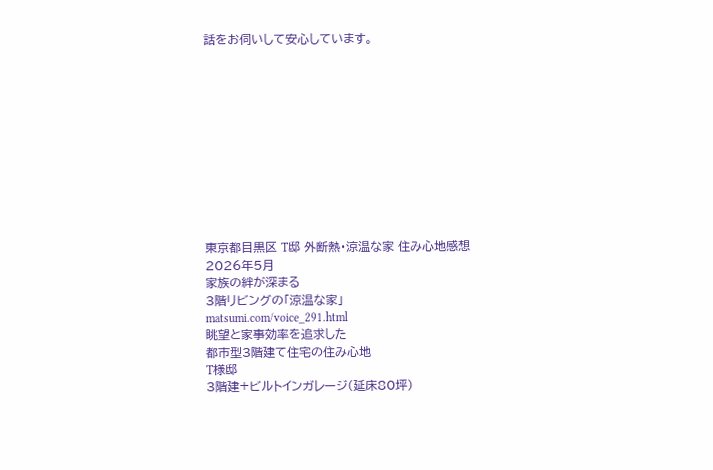話をお伺いして安心しています。











東京都目黒区 T邸 外断熱・涼温な家 住み心地感想
2026年5月
家族の絆が深まる
3階リビングの「涼温な家」
matsumi.com/voice_291.html
眺望と家事効率を追求した
都市型3階建て住宅の住み心地
T様邸
3階建+ビルトインガレージ(延床80坪)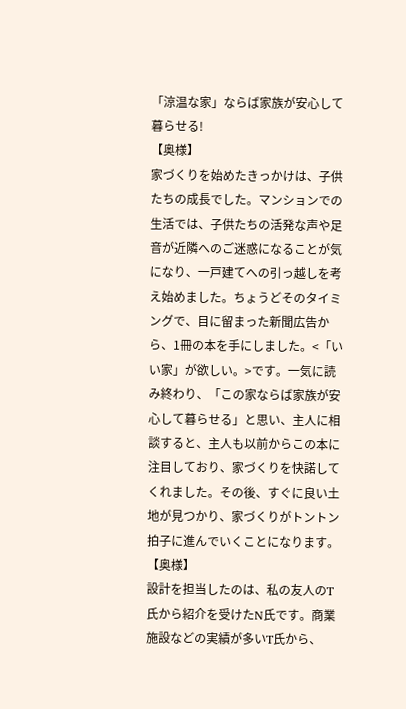「涼温な家」ならば家族が安心して暮らせる!
【奥様】
家づくりを始めたきっかけは、子供たちの成長でした。マンションでの生活では、子供たちの活発な声や足音が近隣へのご迷惑になることが気になり、一戸建てへの引っ越しを考え始めました。ちょうどそのタイミングで、目に留まった新聞広告から、1冊の本を手にしました。<「いい家」が欲しい。>です。一気に読み終わり、「この家ならば家族が安心して暮らせる」と思い、主人に相談すると、主人も以前からこの本に注目しており、家づくりを快諾してくれました。その後、すぐに良い土地が見つかり、家づくりがトントン拍子に進んでいくことになります。
【奥様】
設計を担当したのは、私の友人のT氏から紹介を受けたN氏です。商業施設などの実績が多いT氏から、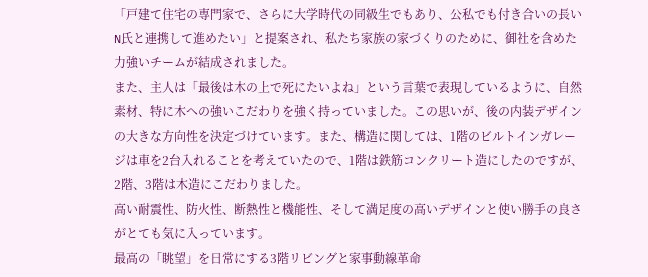「戸建て住宅の専門家で、さらに大学時代の同級生でもあり、公私でも付き合いの長いN氏と連携して進めたい」と提案され、私たち家族の家づくりのために、御社を含めた力強いチームが結成されました。
また、主人は「最後は木の上で死にたいよね」という言葉で表現しているように、自然素材、特に木への強いこだわりを強く持っていました。この思いが、後の内装デザインの大きな方向性を決定づけています。また、構造に関しては、1階のビルトインガレージは車を2台入れることを考えていたので、1階は鉄筋コンクリート造にしたのですが、2階、3階は木造にこだわりました。
高い耐震性、防火性、断熱性と機能性、そして満足度の高いデザインと使い勝手の良さがとても気に入っています。
最高の「眺望」を日常にする3階リビングと家事動線革命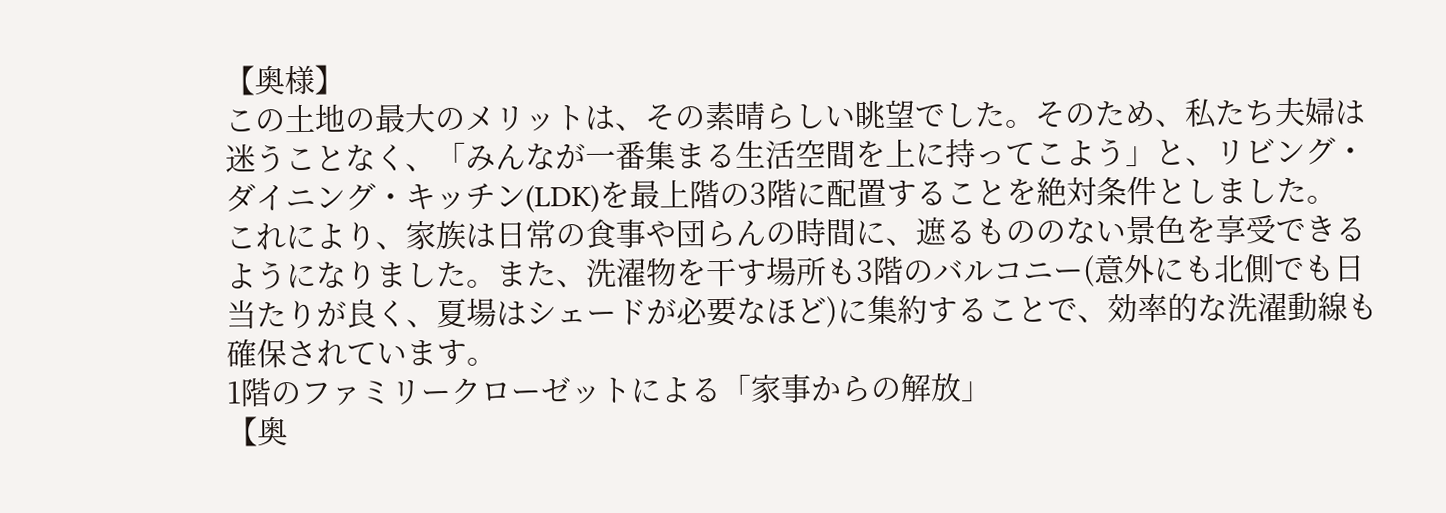【奥様】
この土地の最大のメリットは、その素晴らしい眺望でした。そのため、私たち夫婦は迷うことなく、「みんなが一番集まる生活空間を上に持ってこよう」と、リビング・ダイニング・キッチン(LDK)を最上階の3階に配置することを絶対条件としました。
これにより、家族は日常の食事や団らんの時間に、遮るもののない景色を享受できるようになりました。また、洗濯物を干す場所も3階のバルコニー(意外にも北側でも日当たりが良く、夏場はシェードが必要なほど)に集約することで、効率的な洗濯動線も確保されています。
1階のファミリークローゼットによる「家事からの解放」
【奥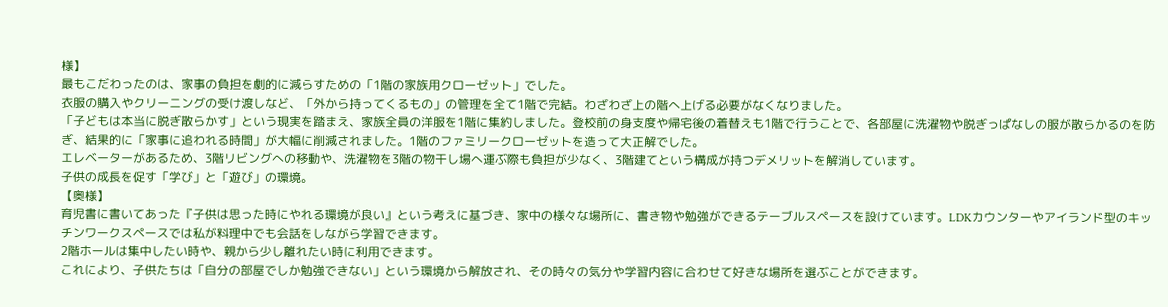様】
最もこだわったのは、家事の負担を劇的に減らすための「1階の家族用クローゼット」でした。
衣服の購入やクリーニングの受け渡しなど、「外から持ってくるもの」の管理を全て1階で完結。わざわざ上の階へ上げる必要がなくなりました。
「子どもは本当に脱ぎ散らかす」という現実を踏まえ、家族全員の洋服を1階に集約しました。登校前の身支度や帰宅後の着替えも1階で行うことで、各部屋に洗濯物や脱ぎっぱなしの服が散らかるのを防ぎ、結果的に「家事に追われる時間」が大幅に削減されました。1階のファミリークローゼットを造って大正解でした。
エレベーターがあるため、3階リビングへの移動や、洗濯物を3階の物干し場へ運ぶ際も負担が少なく、3階建てという構成が持つデメリットを解消しています。
子供の成長を促す「学び」と「遊び」の環境。
【奥様】
育児書に書いてあった『子供は思った時にやれる環境が良い』という考えに基づき、家中の様々な場所に、書き物や勉強ができるテーブルスペースを設けています。LDKカウンターやアイランド型のキッチンワークスペースでは私が料理中でも会話をしながら学習できます。
2階ホールは集中したい時や、親から少し離れたい時に利用できます。
これにより、子供たちは「自分の部屋でしか勉強できない」という環境から解放され、その時々の気分や学習内容に合わせて好きな場所を選ぶことができます。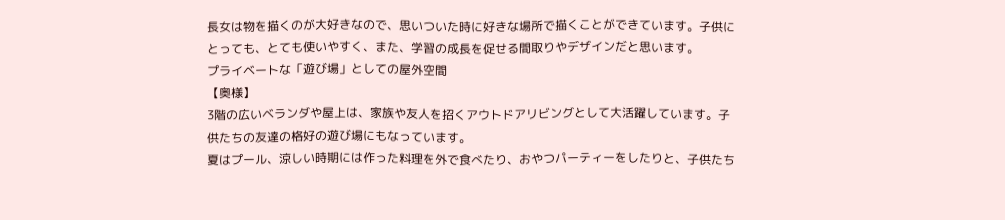長女は物を描くのが大好きなので、思いついた時に好きな場所で描くことができています。子供にとっても、とても使いやすく、また、学習の成長を促せる間取りやデザインだと思います。
プライベートな「遊び場」としての屋外空間
【奥様】
3階の広いベランダや屋上は、家族や友人を招くアウトドアリビングとして大活躍しています。子供たちの友達の格好の遊び場にもなっています。
夏はプール、涼しい時期には作った料理を外で食べたり、おやつパーティーをしたりと、子供たち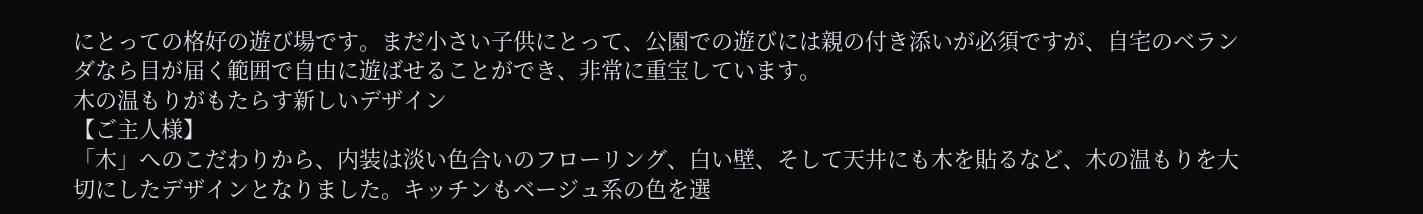にとっての格好の遊び場です。まだ小さい子供にとって、公園での遊びには親の付き添いが必須ですが、自宅のベランダなら目が届く範囲で自由に遊ばせることができ、非常に重宝しています。
木の温もりがもたらす新しいデザイン
【ご主人様】
「木」へのこだわりから、内装は淡い色合いのフローリング、白い壁、そして天井にも木を貼るなど、木の温もりを大切にしたデザインとなりました。キッチンもベージュ系の色を選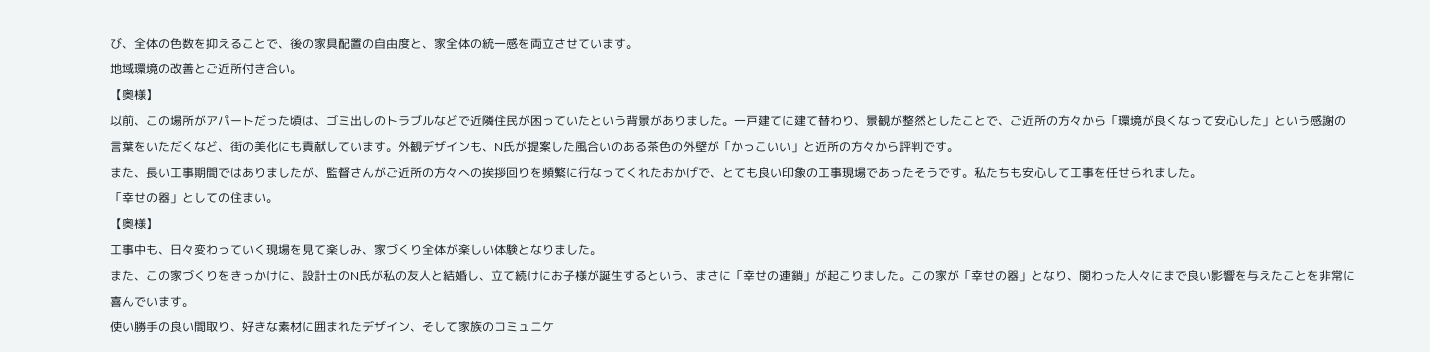び、全体の色数を抑えることで、後の家具配置の自由度と、家全体の統一感を両立させています。
地域環境の改善とご近所付き合い。
【奥様】
以前、この場所がアパートだった頃は、ゴミ出しのトラブルなどで近隣住民が困っていたという背景がありました。一戸建てに建て替わり、景観が整然としたことで、ご近所の方々から「環境が良くなって安心した」という感謝の言葉をいただくなど、街の美化にも貢献しています。外観デザインも、N氏が提案した風合いのある茶色の外壁が「かっこいい」と近所の方々から評判です。
また、長い工事期間ではありましたが、監督さんがご近所の方々への挨拶回りを頻繁に行なってくれたおかげで、とても良い印象の工事現場であったそうです。私たちも安心して工事を任せられました。
「幸せの器」としての住まい。
【奥様】
工事中も、日々変わっていく現場を見て楽しみ、家づくり全体が楽しい体験となりました。
また、この家づくりをきっかけに、設計士のN氏が私の友人と結婚し、立て続けにお子様が誕生するという、まさに「幸せの連鎖」が起こりました。この家が「幸せの器」となり、関わった人々にまで良い影響を与えたことを非常に喜んでいます。
使い勝手の良い間取り、好きな素材に囲まれたデザイン、そして家族のコミュニケ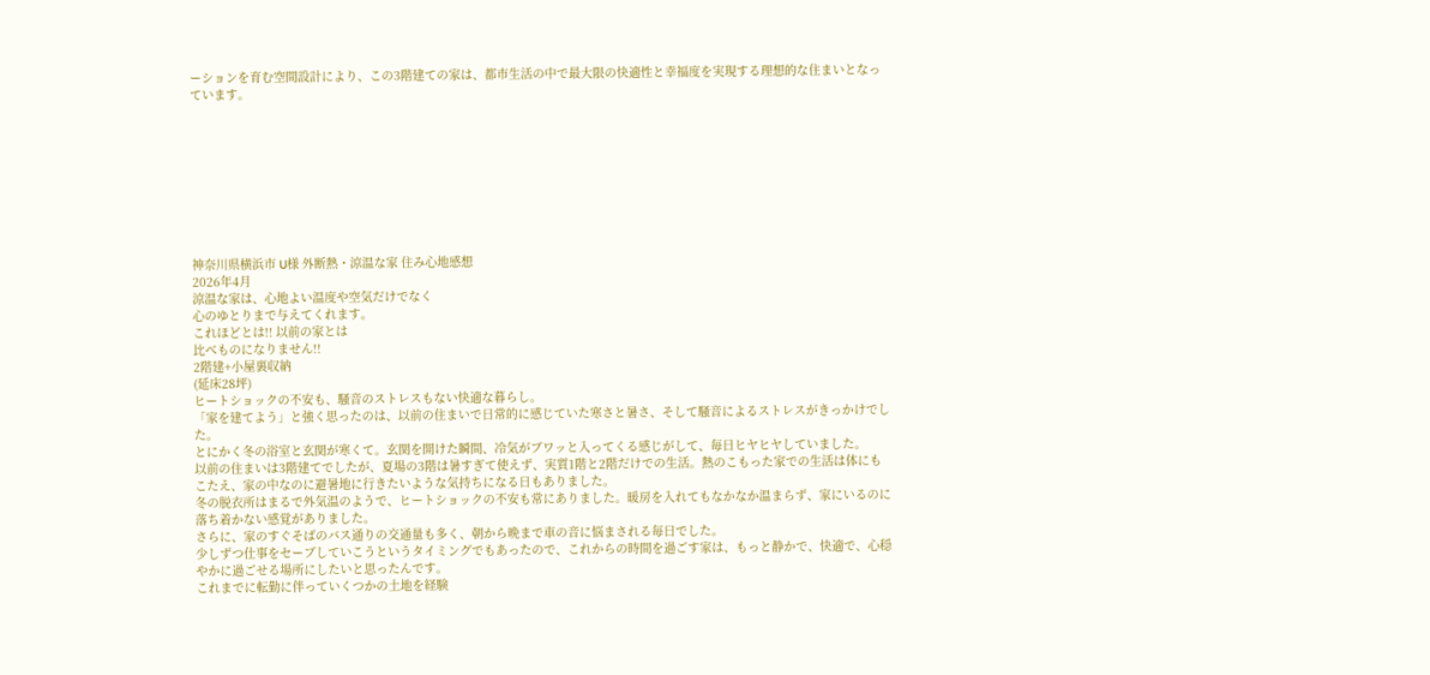ーションを育む空間設計により、この3階建ての家は、都市生活の中で最大限の快適性と幸福度を実現する理想的な住まいとなっています。









神奈川県横浜市 U様 外断熱・涼温な家 住み心地感想
2026年4月
涼温な家は、心地よい温度や空気だけでなく
心のゆとりまで与えてくれます。
これほどとは!! 以前の家とは
比べものになりません!!
2階建+小屋裏収納
(延床28坪)
ヒートショックの不安も、騒音のストレスもない快適な暮らし。
「家を建てよう」と強く思ったのは、以前の住まいで日常的に感じていた寒さと暑さ、そして騒音によるストレスがきっかけでした。
とにかく冬の浴室と玄関が寒くて。玄関を開けた瞬間、冷気がブワッと入ってくる感じがして、毎日ヒヤヒヤしていました。
以前の住まいは3階建てでしたが、夏場の3階は暑すぎて使えず、実質1階と2階だけでの生活。熱のこもった家での生活は体にもこたえ、家の中なのに避暑地に行きたいような気持ちになる日もありました。
冬の脱衣所はまるで外気温のようで、ヒートショックの不安も常にありました。暖房を入れてもなかなか温まらず、家にいるのに落ち着かない感覚がありました。
さらに、家のすぐそばのバス通りの交通量も多く、朝から晩まで車の音に悩まされる毎日でした。
少しずつ仕事をセーブしていこうというタイミングでもあったので、これからの時間を過ごす家は、もっと静かで、快適で、心穏やかに過ごせる場所にしたいと思ったんです。
これまでに転勤に伴っていくつかの土地を経験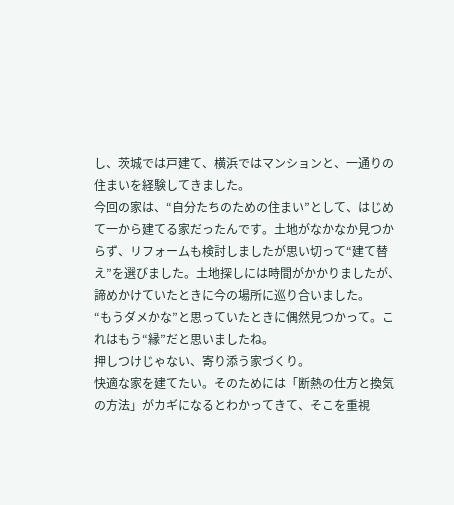し、茨城では戸建て、横浜ではマンションと、一通りの住まいを経験してきました。
今回の家は、“自分たちのための住まい”として、はじめて一から建てる家だったんです。土地がなかなか見つからず、リフォームも検討しましたが思い切って“建て替え”を選びました。土地探しには時間がかかりましたが、諦めかけていたときに今の場所に巡り合いました。
“もうダメかな”と思っていたときに偶然見つかって。これはもう“縁”だと思いましたね。
押しつけじゃない、寄り添う家づくり。
快適な家を建てたい。そのためには「断熱の仕方と換気の方法」がカギになるとわかってきて、そこを重視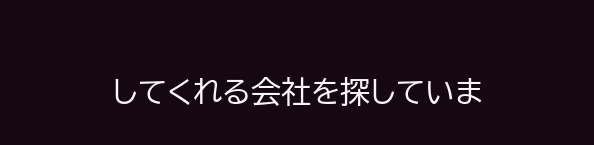してくれる会社を探していま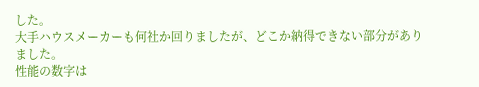した。
大手ハウスメーカーも何社か回りましたが、どこか納得できない部分がありました。
性能の数字は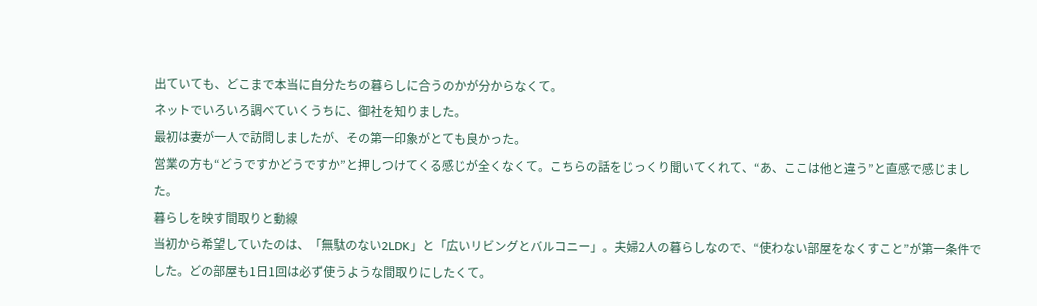出ていても、どこまで本当に自分たちの暮らしに合うのかが分からなくて。
ネットでいろいろ調べていくうちに、御社を知りました。
最初は妻が一人で訪問しましたが、その第一印象がとても良かった。
営業の方も“どうですかどうですか”と押しつけてくる感じが全くなくて。こちらの話をじっくり聞いてくれて、“あ、ここは他と違う”と直感で感じました。
暮らしを映す間取りと動線
当初から希望していたのは、「無駄のない2LDK」と「広いリビングとバルコニー」。夫婦2人の暮らしなので、“使わない部屋をなくすこと”が第一条件でした。どの部屋も1日1回は必ず使うような間取りにしたくて。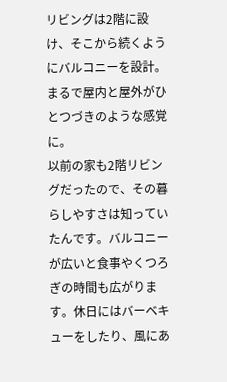リビングは2階に設け、そこから続くようにバルコニーを設計。まるで屋内と屋外がひとつづきのような感覚に。
以前の家も2階リビングだったので、その暮らしやすさは知っていたんです。バルコニーが広いと食事やくつろぎの時間も広がります。休日にはバーベキューをしたり、風にあ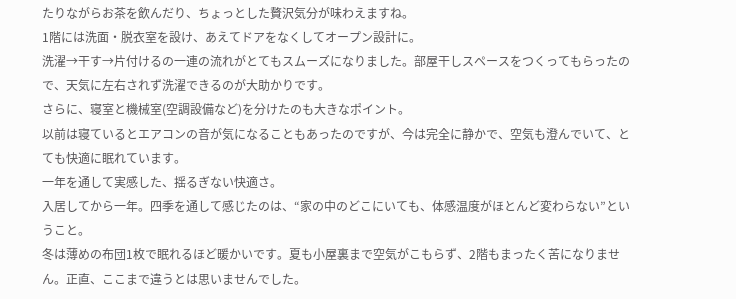たりながらお茶を飲んだり、ちょっとした贅沢気分が味わえますね。
1階には洗面・脱衣室を設け、あえてドアをなくしてオープン設計に。
洗濯→干す→片付けるの一連の流れがとてもスムーズになりました。部屋干しスペースをつくってもらったので、天気に左右されず洗濯できるのが大助かりです。
さらに、寝室と機械室(空調設備など)を分けたのも大きなポイント。
以前は寝ているとエアコンの音が気になることもあったのですが、今は完全に静かで、空気も澄んでいて、とても快適に眠れています。
一年を通して実感した、揺るぎない快適さ。
入居してから一年。四季を通して感じたのは、“家の中のどこにいても、体感温度がほとんど変わらない”ということ。
冬は薄めの布団1枚で眠れるほど暖かいです。夏も小屋裏まで空気がこもらず、2階もまったく苦になりません。正直、ここまで違うとは思いませんでした。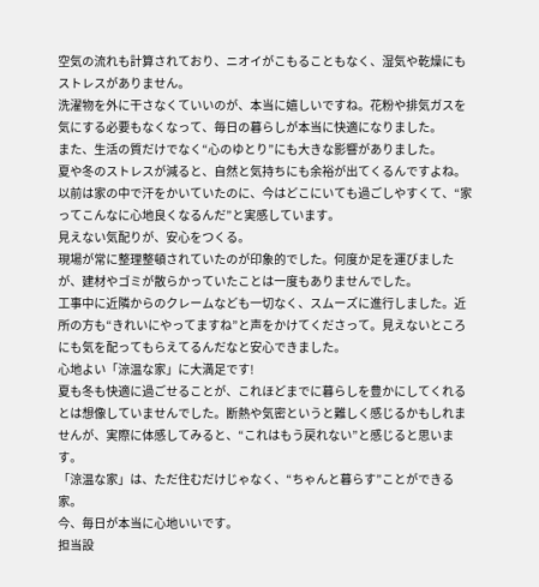空気の流れも計算されており、ニオイがこもることもなく、湿気や乾燥にもストレスがありません。
洗濯物を外に干さなくていいのが、本当に嬉しいですね。花粉や排気ガスを気にする必要もなくなって、毎日の暮らしが本当に快適になりました。
また、生活の質だけでなく“心のゆとり”にも大きな影響がありました。
夏や冬のストレスが減ると、自然と気持ちにも余裕が出てくるんですよね。以前は家の中で汗をかいていたのに、今はどこにいても過ごしやすくて、“家ってこんなに心地良くなるんだ”と実感しています。
見えない気配りが、安心をつくる。
現場が常に整理整頓されていたのが印象的でした。何度か足を運びましたが、建材やゴミが散らかっていたことは一度もありませんでした。
工事中に近隣からのクレームなども一切なく、スムーズに進行しました。近所の方も“きれいにやってますね”と声をかけてくださって。見えないところにも気を配ってもらえてるんだなと安心できました。
心地よい「涼温な家」に大満足です!
夏も冬も快適に過ごせることが、これほどまでに暮らしを豊かにしてくれるとは想像していませんでした。断熱や気密というと難しく感じるかもしれませんが、実際に体感してみると、“これはもう戻れない”と感じると思います。
「涼温な家」は、ただ住むだけじゃなく、“ちゃんと暮らす”ことができる家。
今、毎日が本当に心地いいです。
担当設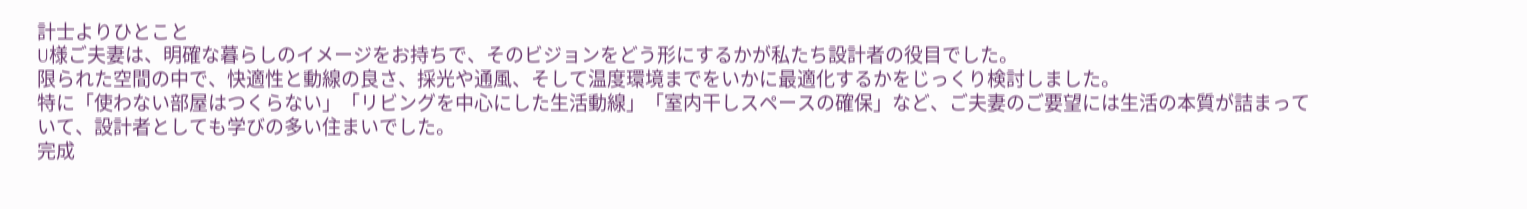計士よりひとこと
U様ご夫妻は、明確な暮らしのイメージをお持ちで、そのビジョンをどう形にするかが私たち設計者の役目でした。
限られた空間の中で、快適性と動線の良さ、採光や通風、そして温度環境までをいかに最適化するかをじっくり検討しました。
特に「使わない部屋はつくらない」「リビングを中心にした生活動線」「室内干しスペースの確保」など、ご夫妻のご要望には生活の本質が詰まっていて、設計者としても学びの多い住まいでした。
完成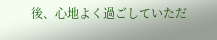後、心地よく過ごしていただ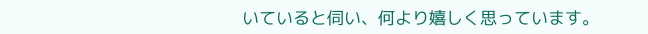いていると伺い、何より嬉しく思っています。